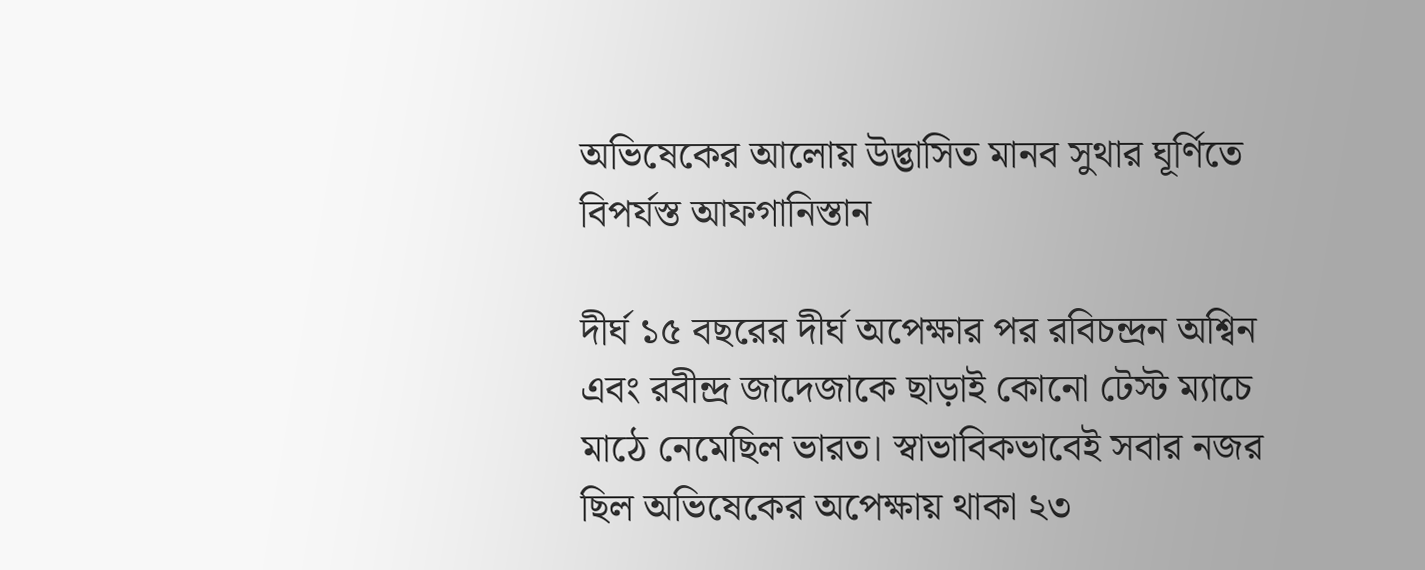অভিষেকের আলোয় উদ্ভাসিত মানব সুথার ঘূর্ণিতে বিপর্যস্ত আফগানিস্তান

দীর্ঘ ১৫ বছরের দীর্ঘ অপেক্ষার পর রবিচন্দ্রন অশ্বিন এবং রবীন্দ্র জাদেজাকে ছাড়াই কোনো টেস্ট ম্যাচে মাঠে নেমেছিল ভারত। স্বাভাবিকভাবেই সবার নজর ছিল অভিষেকের অপেক্ষায় থাকা ২৩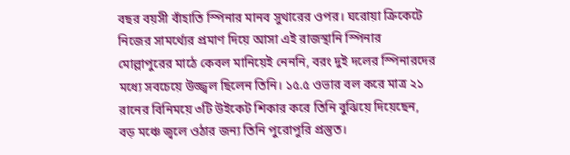বছর বয়সী বাঁহাতি স্পিনার মানব সুথারের ওপর। ঘরোয়া ক্রিকেটে নিজের সামর্থ্যের প্রমাণ দিয়ে আসা এই রাজস্থানি স্পিনার মোল্লাপুরের মাঠে কেবল মানিয়েই নেননি, বরং দুই দলের স্পিনারদের মধ্যে সবচেয়ে উজ্জ্বল ছিলেন তিনি। ১৫.৫ ওভার বল করে মাত্র ২১ রানের বিনিময়ে ৩টি উইকেট শিকার করে তিনি বুঝিয়ে দিয়েছেন, বড় মঞ্চে জ্বলে ওঠার জন্য তিনি পুরোপুরি প্রস্তুত।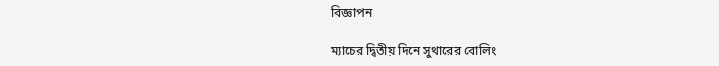বিজ্ঞাপন

ম্যাচের দ্বিতীয় দিনে সুথারের বোলিং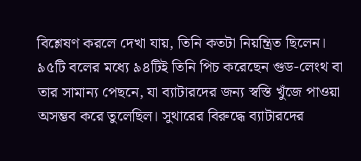বিশ্লেষণ করলে দেখা যায়, তিনি কতটা নিয়ন্ত্রিত ছিলেন। ৯৫টি বলের মধ্যে ৯৪টিই তিনি পিচ করেছেন গুড-লেংথ বা তার সামান্য পেছনে, যা ব্যাটারদের জন্য স্বস্তি খুঁজে পাওয়া অসম্ভব করে তুলেছিল। সুথারের বিরুদ্ধে ব্যাটারদের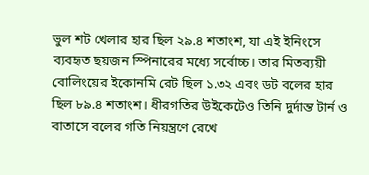ভুল শট খেলার হার ছিল ২৯.৪ শতাংশ, যা এই ইনিংসে ব্যবহৃত ছয়জন স্পিনারের মধ্যে সর্বোচ্চ। তার মিতব্যয়ী বোলিংয়ের ইকোনমি রেট ছিল ১.৩২ এবং ডট বলের হার ছিল ৮৯.৪ শতাংশ। ধীরগতির উইকেটেও তিনি দুর্দান্ত টার্ন ও বাতাসে বলের গতি নিয়ন্ত্রণে রেখে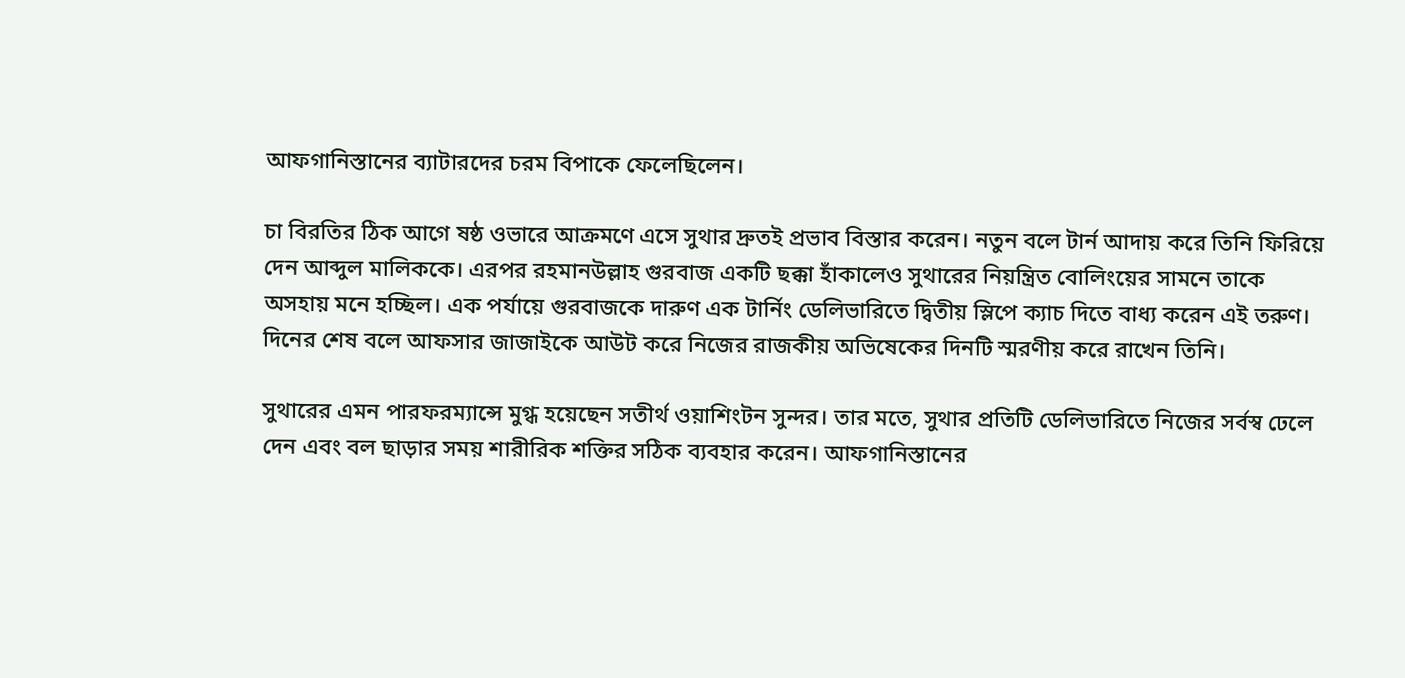আফগানিস্তানের ব্যাটারদের চরম বিপাকে ফেলেছিলেন।

চা বিরতির ঠিক আগে ষষ্ঠ ওভারে আক্রমণে এসে সুথার দ্রুতই প্রভাব বিস্তার করেন। নতুন বলে টার্ন আদায় করে তিনি ফিরিয়ে দেন আব্দুল মালিককে। এরপর রহমানউল্লাহ গুরবাজ একটি ছক্কা হাঁকালেও সুথারের নিয়ন্ত্রিত বোলিংয়ের সামনে তাকে অসহায় মনে হচ্ছিল। এক পর্যায়ে গুরবাজকে দারুণ এক টার্নিং ডেলিভারিতে দ্বিতীয় স্লিপে ক্যাচ দিতে বাধ্য করেন এই তরুণ। দিনের শেষ বলে আফসার জাজাইকে আউট করে নিজের রাজকীয় অভিষেকের দিনটি স্মরণীয় করে রাখেন তিনি।

সুথারের এমন পারফরম্যান্সে মুগ্ধ হয়েছেন সতীর্থ ওয়াশিংটন সুন্দর। তার মতে, সুথার প্রতিটি ডেলিভারিতে নিজের সর্বস্ব ঢেলে দেন এবং বল ছাড়ার সময় শারীরিক শক্তির সঠিক ব্যবহার করেন। আফগানিস্তানের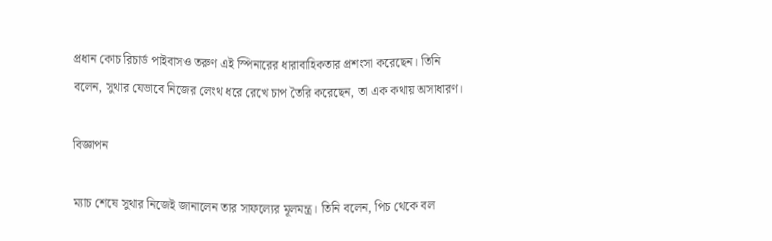প্রধান কোচ রিচার্ড পাইবাসও তরুণ এই স্পিনারের ধারাবাহিকতার প্রশংসা করেছেন। তিনি বলেন, সুথার যেভাবে নিজের লেংথ ধরে রেখে চাপ তৈরি করেছেন, তা এক কথায় অসাধারণ।

বিজ্ঞাপন

ম্যাচ শেষে সুথার নিজেই জানালেন তার সাফল্যের মূলমন্ত্র। তিনি বলেন, পিচ থেকে বল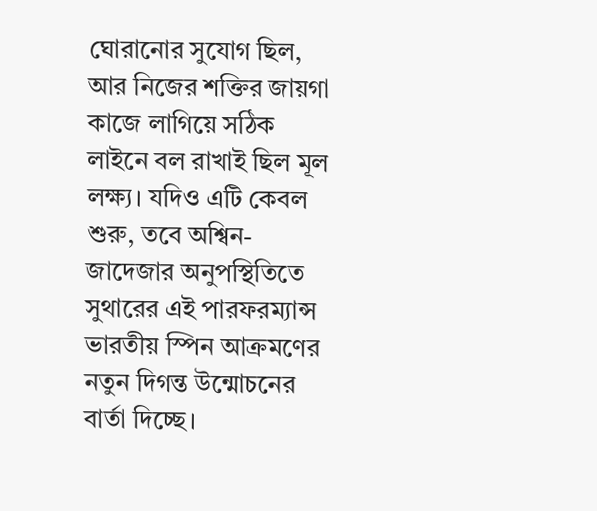ঘোরানোর সুযোগ ছিল, আর নিজের শক্তির জায়গা কাজে লাগিয়ে সঠিক লাইনে বল রাখাই ছিল মূল লক্ষ্য। যদিও এটি কেবল শুরু, তবে অশ্বিন-জাদেজার অনুপস্থিতিতে সুথারের এই পারফরম্যান্স ভারতীয় স্পিন আক্রমণের নতুন দিগন্ত উন্মোচনের বার্তা দিচ্ছে।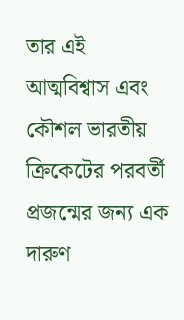তার এই আত্মবিশ্বাস এবং কৌশল ভারতীয় ক্রিকেটের পরবর্তী প্রজন্মের জন্য এক দারুণ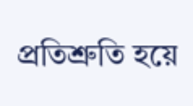প্রতিশ্রুতি হয়ে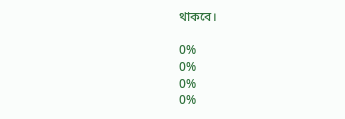থাকবে।

0%
0%
0%
0%